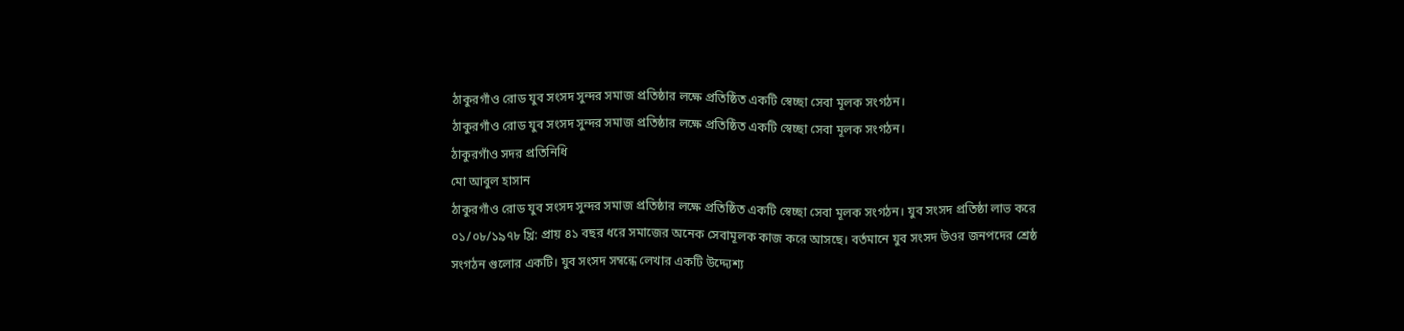ঠাকুরগাঁও রোড যুব সংসদ সুন্দর সমাজ প্রতিষ্ঠার লক্ষে প্রতিষ্ঠিত একটি স্বেচ্ছা সেবা মূলক সংগঠন।
ঠাকুরগাঁও রোড যুব সংসদ সুন্দর সমাজ প্রতিষ্ঠার লক্ষে প্রতিষ্ঠিত একটি স্বেচ্ছা সেবা মূলক সংগঠন।
ঠাকুরগাঁও সদর প্রতিনিধি
মো আবুল হাসান
ঠাকুরগাঁও রোড যুব সংসদ সুন্দর সমাজ প্রতিষ্ঠার লক্ষে প্রতিষ্ঠিত একটি স্বেচ্ছা সেবা মূলক সংগঠন। যুব সংসদ প্রতিষ্ঠা লাভ করে ০১/০৮/১৯৭৮ খ্রি: প্রায় ৪১ বছর ধরে সমাজের অনেক সেবামূলক কাজ করে আসছে। বর্তমানে যুব সংসদ উওর জনপদের শ্রেষ্ঠ সংগঠন গুলোর একটি। যুব সংসদ সম্বন্ধে লেখার একটি উদ্দ্যেশ্য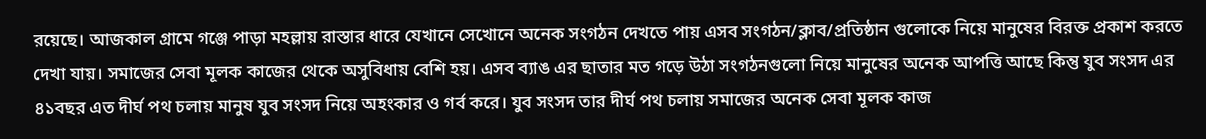রয়েছে। আজকাল গ্রামে গঞ্জে পাড়া মহল্লায় রাস্তার ধারে যেখানে সেখোনে অনেক সংগঠন দেখতে পায় এসব সংগঠন/ক্লাব/প্রতিষ্ঠান গুলোকে নিয়ে মানুষের বিরক্ত প্রকাশ করতে দেখা যায়। সমাজের সেবা মূলক কাজের থেকে অসুবিধায় বেশি হয়। এসব ব্যাঙ এর ছাতার মত গড়ে উঠা সংগঠনগুলো নিয়ে মানুষের অনেক আপত্তি আছে কিন্তু যুব সংসদ এর ৪১বছর এত দীর্ঘ পথ চলায় মানুষ যুব সংসদ নিয়ে অহংকার ও গর্ব করে। যুব সংসদ তার দীর্ঘ পথ চলায় সমাজের অনেক সেবা মূলক কাজ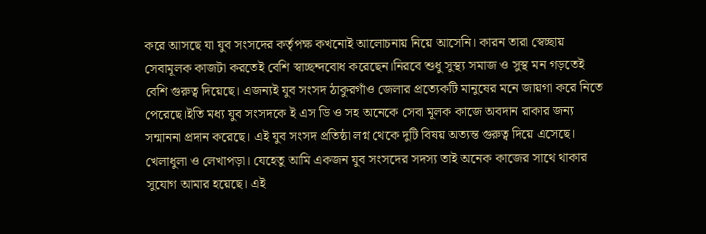করে আসছে যা যুব সংসদের কর্তৃপক্ষ কখনোই আলোচনায় নিয়ে আসেনি। কারন তারা স্বেচ্ছায় সেবামূলক কাজটা করতেই বেশি স্বাচ্ছন্দবোধ করেছেন।নিরবে শুধু সুস্থ্য সমাজ ও সুস্থ মন গড়তেই বেশি গুরুত্ব দিয়েছে। এজন্যই যুব সংসদ ঠাকুরগাঁও জেলার প্রত্যেকটি মানুষের মনে জায়গা করে নিতে পেরেছে।ইতি মধ্য যুব সংসদকে ই এস ডি ও সহ অনেকে সেবা মূলক কাজে অবদান রাকার জন্য সন্মাননা প্রদান করেছে। এই যুব সংসদ প্রতিষ্ঠা লগ্ন থেকে দুটি বিষয় অত্যন্ত গুরুত্ব দিয়ে এসেছে। খেলাধুলা ও লেখাপড়া। যেহেতু আমি একজন যুব সংসদের সদস্য তাই অনেক কাজের সাথে থাকার সুযোগ আমার হয়েছে। এই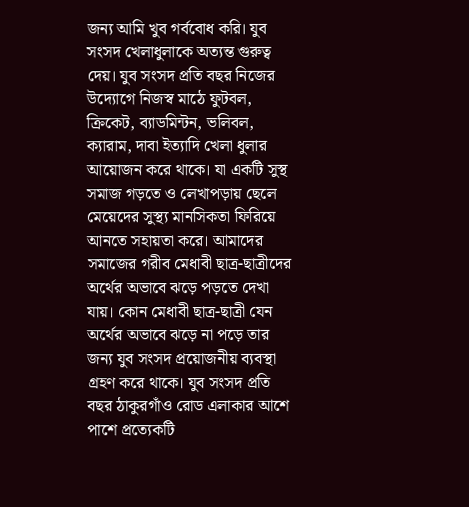জন্য আমি খুব গর্ববোধ করি। যুব সংসদ খেলাধুলাকে অত্যন্ত গুরুত্ব দেয়। যুব সংসদ প্রতি বছর নিজের উদ্যোগে নিজস্ব মাঠে ফুটবল, ক্রিকেট, ব্যাডমিন্টন, ভলিবল, ক্যারাম, দাবা ইত্যাদি খেলা ধুলার আয়োজন করে থাকে। যা একটি সুস্থ সমাজ গড়তে ও লেখাপড়ায় ছেলে মেয়েদের সুস্থ্য মানসিকতা ফিরিয়ে আনতে সহায়তা করে। আমাদের সমাজের গরীব মেধাবী ছাত্র-ছাত্রীদের অর্থের অভাবে ঝড়ে পড়তে দেখা যায়। কোন মেধাবী ছাত্র-ছাত্রী যেন অর্থের অভাবে ঝড়ে না পড়ে তার জন্য যুব সংসদ প্রয়োজনীয় ব্যবস্থা গ্রহণ করে থাকে। যুব সংসদ প্রতি বছর ঠাকুরগাঁও রোড এলাকার আশে পাশে প্রত্যেকটি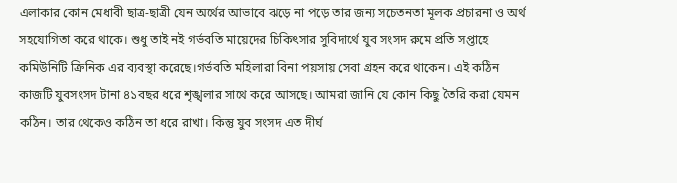এলাকার কোন মেধাবী ছাত্র-ছাত্রী যেন অর্থের আভাবে ঝড়ে না পড়ে তার জন্য সচেতনতা মূলক প্রচারনা ও অর্থ সহযোগিতা করে থাকে। শুধু তাই নই গর্ভবতি মায়েদের চিকিৎসার সুবিদার্থে যুব সংসদ রুমে প্রতি সপ্তাহে কমিউনিটি ক্রিনিক এর ব্যবস্থা করেছে।গর্ভবতি মহিলারা বিনা পয়সায় সেবা গ্রহন করে থাকেন। এই কঠিন কাজটি যুবসংসদ টানা ৪১বছর ধরে শৃঙ্খলার সাথে করে আসছে। আমরা জানি যে কোন কিছু তৈরি করা যেমন কঠিন। তার থেকেও কঠিন তা ধরে রাখা। কিন্তু যুব সংসদ এত দীর্ঘ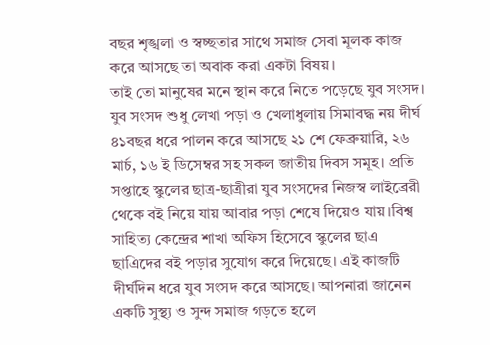বছর শৃঙ্খলা ও স্বচ্ছতার সাথে সমাজ সেবা মূলক কাজ করে আসছে তা অবাক করা একটা বিষয়।
তাই তো মানুষের মনে স্থান করে নিতে পড়েছে যুব সংসদ। যুব সংসদ শুধু লেখা পড়া ও খেলাধুলায় সিমাবদ্ধ নয় দীর্ঘ ৪১বছর ধরে পালন করে আসছে ২১ শে ফেব্রুয়ারি, ২৬ মার্চ, ১৬ ই ডিসেম্বর সহ সকল জাতীয় দিবস সমূহ। প্রতি সপ্তাহে স্কুলের ছাত্র-ছাত্রীরা যুব সংসদের নিজস্ব লাইব্রেরী থেকে বই নিয়ে যায় আবার পড়া শেষে দিয়েও যায়।বিশ্ব সাহিত্য কেন্দ্রের শাখা অফিস হিসেবে স্কুলের ছাএ ছাএিদের বই পড়ার সুযোগ করে দিয়েছে। এই কাজটি দীর্ঘদিন ধরে যুব সংসদ করে আসছে। আপনারা জানেন একটি সুস্থ্য ও সুন্দ সমাজ গড়তে হলে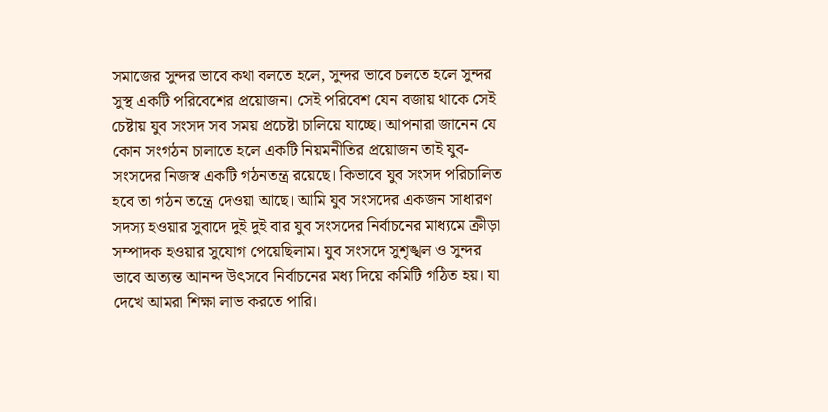সমাজের সুন্দর ভাবে কথা বলতে হলে, সুন্দর ভাবে চলতে হলে সুন্দর সুস্থ একটি পরিবেশের প্রয়োজন। সেই পরিবেশ যেন বজায় থাকে সেই চেষ্টায় যুব সংসদ সব সময় প্রচেষ্টা চালিয়ে যাচ্ছে। আপনারা জানেন যে কোন সংগঠন চালাতে হলে একটি নিয়মনীতির প্রয়োজন তাই যুব-সংসদের নিজস্ব একটি গঠনতন্ত্র রয়েছে। কিভাবে যুব সংসদ পরিচালিত হবে তা গঠন তন্ত্রে দেওয়া আছে। আমি যুব সংসদের একজন সাধারণ সদস্য হওয়ার সুবাদে দুই দুই বার যুব সংসদের নির্বাচনের মাধ্যমে ক্রীড়া সম্পাদক হওয়ার সুযোগ পেয়েছিলাম। যুব সংসদে সুশৃঙ্খল ও সুন্দর ভাবে অত্যন্ত আনন্দ উৎসবে নির্বাচনের মধ্য দিয়ে কমিটি গঠিত হয়। যা দেখে আমরা শিক্ষা লাভ করতে পারি।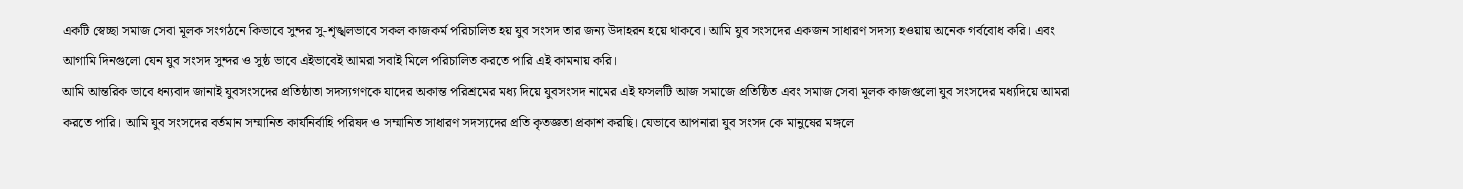একটি স্বেচ্ছা সমাজ সেবা মূলক সংগঠনে কিভাবে সুন্দর সু-শৃঙ্খলভাবে সকল কাজকর্ম পরিচালিত হয় যুব সংসদ তার জন্য উদাহরন হয়ে থাকবে। আমি যুব সংসদের একজন সাধারণ সদস্য হওয়ায় অনেক গর্ববোধ করি। এবং আগামি দিনগুলো যেন যুব সংসদ সুন্দর ও সুষ্ঠ ভাবে এইভাবেই আমরা সবাই মিলে পরিচালিত করতে পারি এই কামনায় করি।
আমি আন্তরিক ভাবে ধন্যবাদ জানাই যুবসংসদের প্রতিষ্ঠাতা সদস্যগণকে যাদের অকান্ত পরিশ্রমের মধ্য দিয়ে যুবসংসদ নামের এই ফসলটি আজ সমাজে প্রতিষ্ঠিত এবং সমাজ সেবা মূলক কাজগুলো যুব সংসদের মধ্যদিয়ে আমরা করতে পারি। আমি যুব সংসদের বর্তমান সম্মানিত কার্যনির্বাহি পরিষদ ও সম্মানিত সাধারণ সদস্যদের প্রতি কৃতজ্ঞতা প্রকাশ করছি। যেভাবে আপনারা যুব সংসদ কে মানুষের মঙ্গলে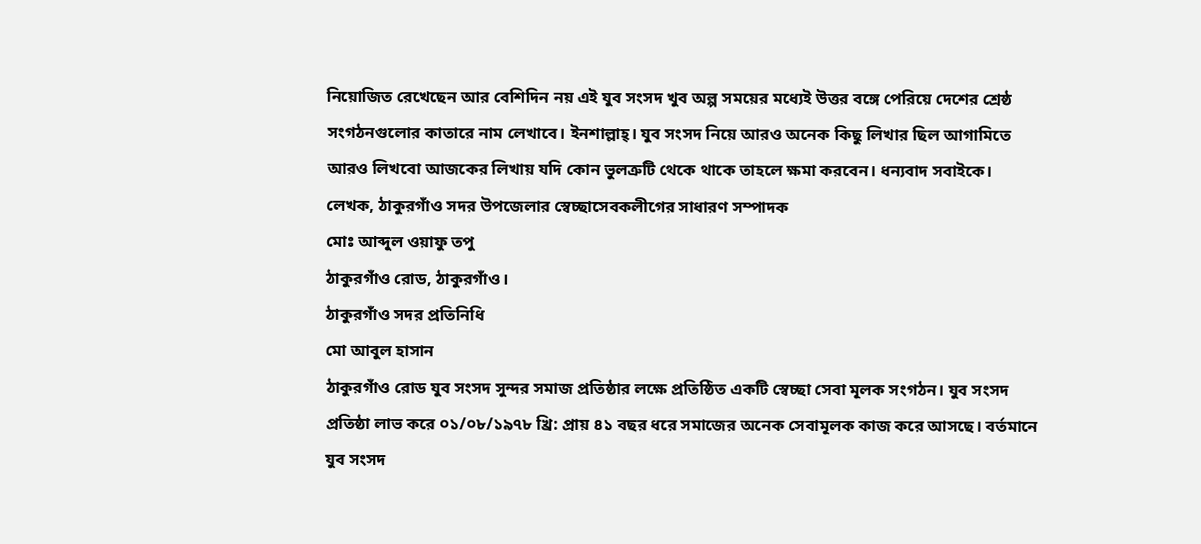নিয়োজিত রেখেছেন আর বেশিদিন নয় এই যুব সংসদ খুব অল্প সময়ের মধ্যেই উত্তর বঙ্গে পেরিয়ে দেশের শ্রেষ্ঠ সংগঠনগুলোর কাতারে নাম লেখাবে। ইনশাল্লাহ্। যুব সংসদ নিয়ে আরও অনেক কিছু লিখার ছিল আগামিতে আরও লিখবো আজকের লিখায় যদি কোন ভুলত্রুটি থেকে থাকে তাহলে ক্ষমা করবেন। ধন্যবাদ সবাইকে।
লেখক, ঠাকুরগাঁও সদর উপজেলার স্বেচ্ছাসেবকলীগের সাধারণ সম্পাদক
মোঃ আব্দুল ওয়াফু তপু
ঠাকুরগাঁও রোড, ঠাকুরগাঁও।
ঠাকুরগাঁও সদর প্রতিনিধি
মো আবুল হাসান
ঠাকুরগাঁও রোড যুব সংসদ সুন্দর সমাজ প্রতিষ্ঠার লক্ষে প্রতিষ্ঠিত একটি স্বেচ্ছা সেবা মূলক সংগঠন। যুব সংসদ প্রতিষ্ঠা লাভ করে ০১/০৮/১৯৭৮ খ্রি: প্রায় ৪১ বছর ধরে সমাজের অনেক সেবামূলক কাজ করে আসছে। বর্তমানে যুব সংসদ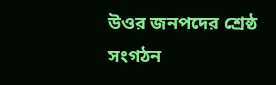উওর জনপদের শ্রেষ্ঠ সংগঠন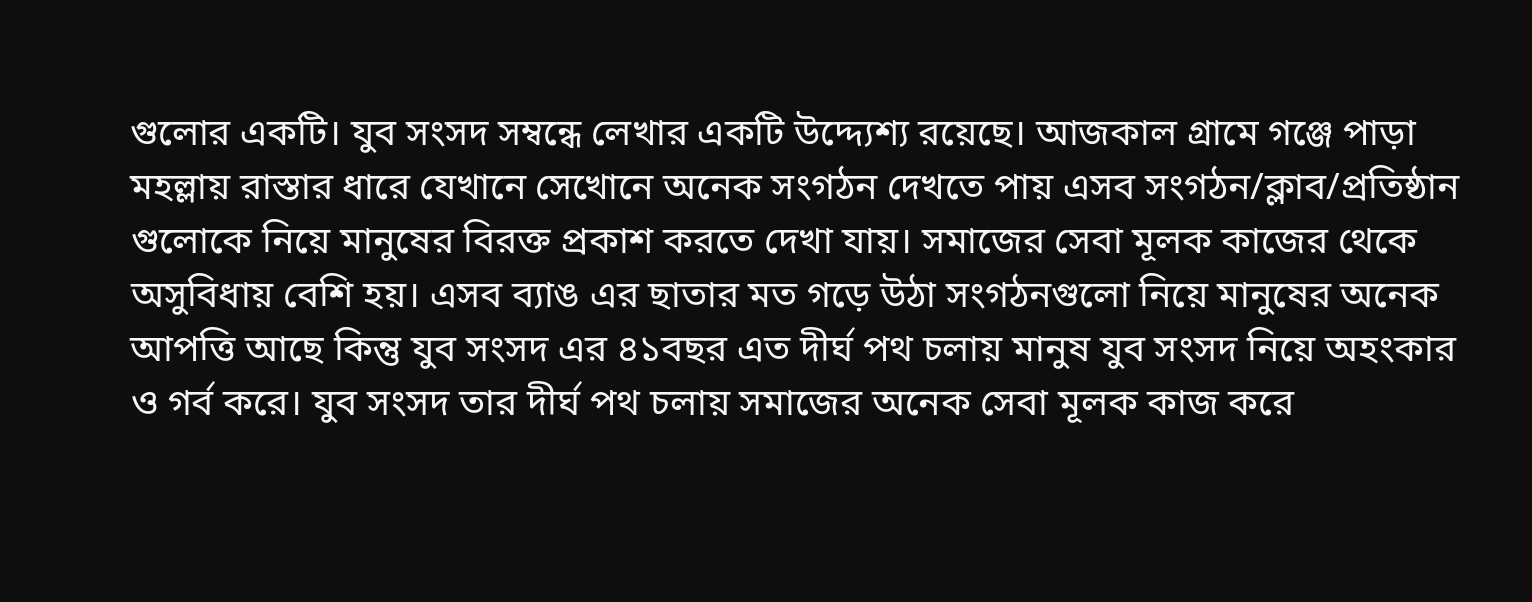গুলোর একটি। যুব সংসদ সম্বন্ধে লেখার একটি উদ্দ্যেশ্য রয়েছে। আজকাল গ্রামে গঞ্জে পাড়া মহল্লায় রাস্তার ধারে যেখানে সেখোনে অনেক সংগঠন দেখতে পায় এসব সংগঠন/ক্লাব/প্রতিষ্ঠান গুলোকে নিয়ে মানুষের বিরক্ত প্রকাশ করতে দেখা যায়। সমাজের সেবা মূলক কাজের থেকে অসুবিধায় বেশি হয়। এসব ব্যাঙ এর ছাতার মত গড়ে উঠা সংগঠনগুলো নিয়ে মানুষের অনেক আপত্তি আছে কিন্তু যুব সংসদ এর ৪১বছর এত দীর্ঘ পথ চলায় মানুষ যুব সংসদ নিয়ে অহংকার ও গর্ব করে। যুব সংসদ তার দীর্ঘ পথ চলায় সমাজের অনেক সেবা মূলক কাজ করে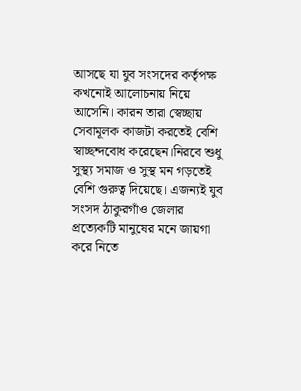আসছে যা যুব সংসদের কর্তৃপক্ষ কখনোই আলোচনায় নিয়ে আসেনি। কারন তারা স্বেচ্ছায় সেবামূলক কাজটা করতেই বেশি স্বাচ্ছন্দবোধ করেছেন।নিরবে শুধু সুস্থ্য সমাজ ও সুস্থ মন গড়তেই বেশি গুরুত্ব দিয়েছে। এজন্যই যুব সংসদ ঠাকুরগাঁও জেলার প্রত্যেকটি মানুষের মনে জায়গা করে নিতে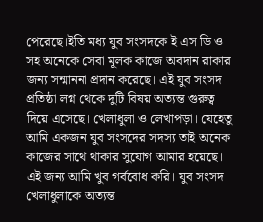পেরেছে।ইতি মধ্য যুব সংসদকে ই এস ডি ও সহ অনেকে সেবা মূলক কাজে অবদান রাকার জন্য সন্মাননা প্রদান করেছে। এই যুব সংসদ প্রতিষ্ঠা লগ্ন থেকে দুটি বিষয় অত্যন্ত গুরুত্ব দিয়ে এসেছে। খেলাধুলা ও লেখাপড়া। যেহেতু আমি একজন যুব সংসদের সদস্য তাই অনেক কাজের সাথে থাকার সুযোগ আমার হয়েছে। এই জন্য আমি খুব গর্ববোধ করি। যুব সংসদ খেলাধুলাকে অত্যন্ত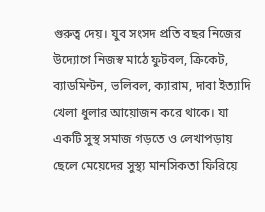গুরুত্ব দেয়। যুব সংসদ প্রতি বছর নিজের উদ্যোগে নিজস্ব মাঠে ফুটবল, ক্রিকেট, ব্যাডমিন্টন, ভলিবল, ক্যারাম, দাবা ইত্যাদি খেলা ধুলার আয়োজন করে থাকে। যা একটি সুস্থ সমাজ গড়তে ও লেখাপড়ায় ছেলে মেয়েদের সুস্থ্য মানসিকতা ফিরিয়ে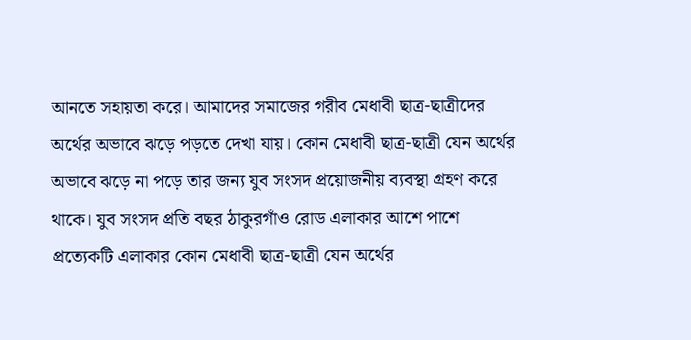আনতে সহায়তা করে। আমাদের সমাজের গরীব মেধাবী ছাত্র-ছাত্রীদের অর্থের অভাবে ঝড়ে পড়তে দেখা যায়। কোন মেধাবী ছাত্র-ছাত্রী যেন অর্থের অভাবে ঝড়ে না পড়ে তার জন্য যুব সংসদ প্রয়োজনীয় ব্যবস্থা গ্রহণ করে থাকে। যুব সংসদ প্রতি বছর ঠাকুরগাঁও রোড এলাকার আশে পাশে প্রত্যেকটি এলাকার কোন মেধাবী ছাত্র-ছাত্রী যেন অর্থের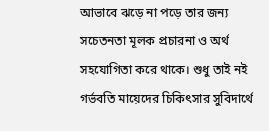আভাবে ঝড়ে না পড়ে তার জন্য সচেতনতা মূলক প্রচারনা ও অর্থ সহযোগিতা করে থাকে। শুধু তাই নই গর্ভবতি মায়েদের চিকিৎসার সুবিদার্থে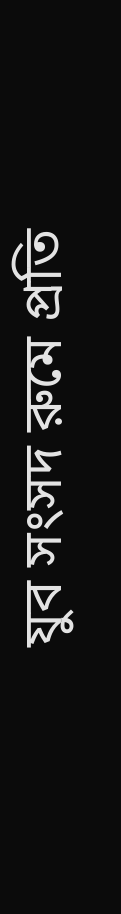যুব সংসদ রুমে প্রতি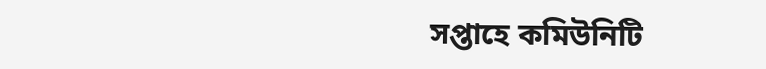সপ্তাহে কমিউনিটি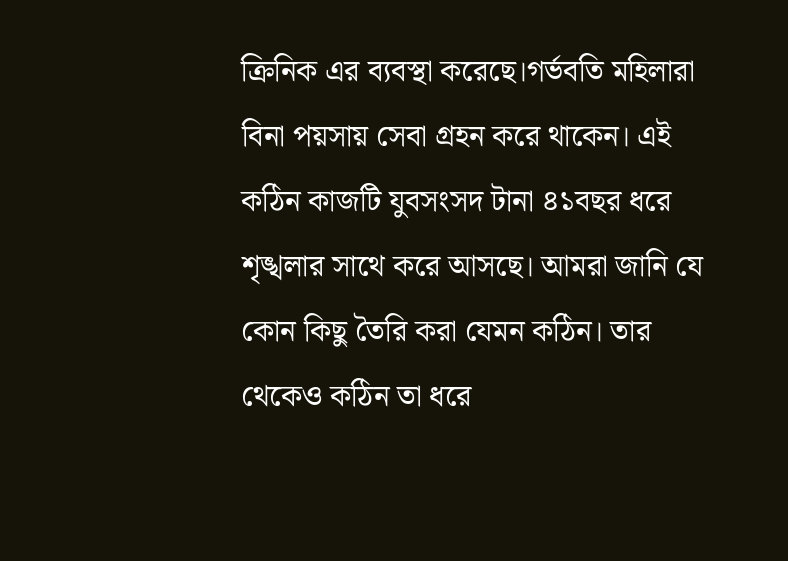ক্রিনিক এর ব্যবস্থা করেছে।গর্ভবতি মহিলারা বিনা পয়সায় সেবা গ্রহন করে থাকেন। এই কঠিন কাজটি যুবসংসদ টানা ৪১বছর ধরে শৃঙ্খলার সাথে করে আসছে। আমরা জানি যে কোন কিছু তৈরি করা যেমন কঠিন। তার থেকেও কঠিন তা ধরে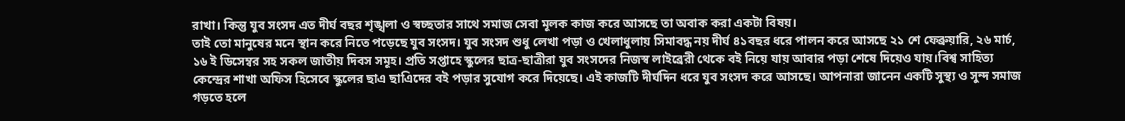রাখা। কিন্তু যুব সংসদ এত দীর্ঘ বছর শৃঙ্খলা ও স্বচ্ছতার সাথে সমাজ সেবা মূলক কাজ করে আসছে তা অবাক করা একটা বিষয়।
তাই তো মানুষের মনে স্থান করে নিতে পড়েছে যুব সংসদ। যুব সংসদ শুধু লেখা পড়া ও খেলাধুলায় সিমাবদ্ধ নয় দীর্ঘ ৪১বছর ধরে পালন করে আসছে ২১ শে ফেব্রুয়ারি, ২৬ মার্চ, ১৬ ই ডিসেম্বর সহ সকল জাতীয় দিবস সমূহ। প্রতি সপ্তাহে স্কুলের ছাত্র-ছাত্রীরা যুব সংসদের নিজস্ব লাইব্রেরী থেকে বই নিয়ে যায় আবার পড়া শেষে দিয়েও যায়।বিশ্ব সাহিত্য কেন্দ্রের শাখা অফিস হিসেবে স্কুলের ছাএ ছাএিদের বই পড়ার সুযোগ করে দিয়েছে। এই কাজটি দীর্ঘদিন ধরে যুব সংসদ করে আসছে। আপনারা জানেন একটি সুস্থ্য ও সুন্দ সমাজ গড়তে হলে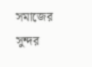সমাজের সুন্দর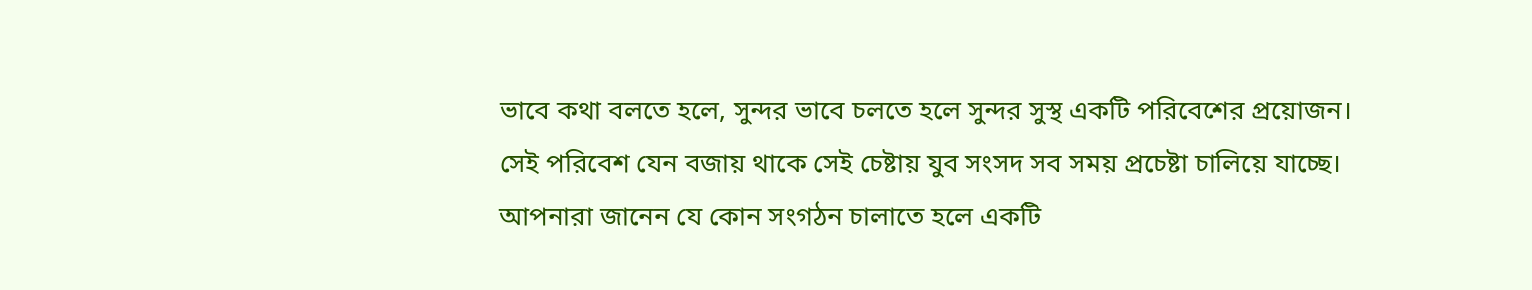ভাবে কথা বলতে হলে, সুন্দর ভাবে চলতে হলে সুন্দর সুস্থ একটি পরিবেশের প্রয়োজন। সেই পরিবেশ যেন বজায় থাকে সেই চেষ্টায় যুব সংসদ সব সময় প্রচেষ্টা চালিয়ে যাচ্ছে। আপনারা জানেন যে কোন সংগঠন চালাতে হলে একটি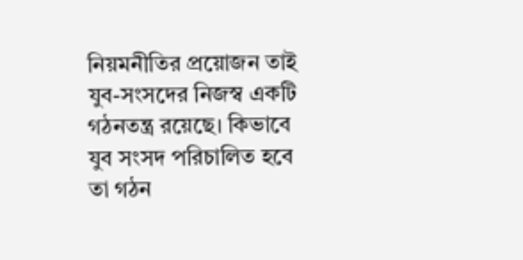নিয়মনীতির প্রয়োজন তাই যুব-সংসদের নিজস্ব একটি গঠনতন্ত্র রয়েছে। কিভাবে যুব সংসদ পরিচালিত হবে তা গঠন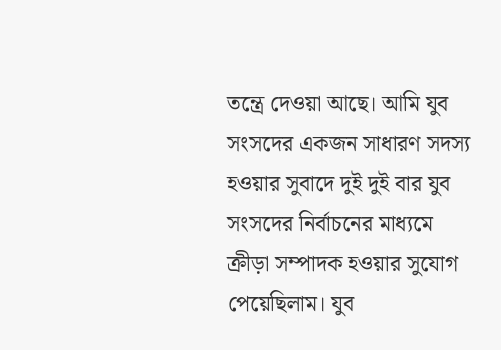তন্ত্রে দেওয়া আছে। আমি যুব সংসদের একজন সাধারণ সদস্য হওয়ার সুবাদে দুই দুই বার যুব সংসদের নির্বাচনের মাধ্যমে ক্রীড়া সম্পাদক হওয়ার সুযোগ পেয়েছিলাম। যুব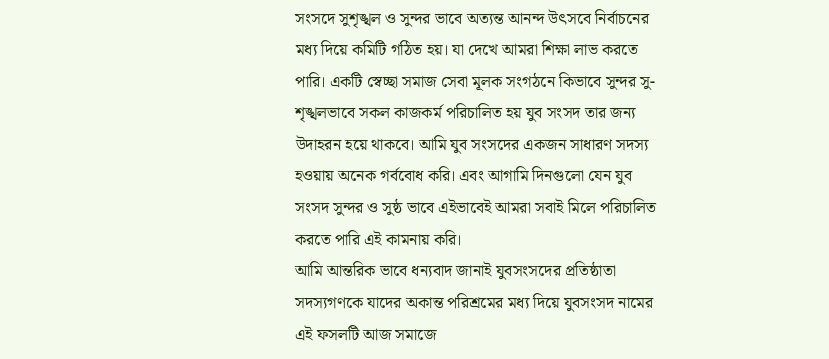সংসদে সুশৃঙ্খল ও সুন্দর ভাবে অত্যন্ত আনন্দ উৎসবে নির্বাচনের মধ্য দিয়ে কমিটি গঠিত হয়। যা দেখে আমরা শিক্ষা লাভ করতে পারি। একটি স্বেচ্ছা সমাজ সেবা মূলক সংগঠনে কিভাবে সুন্দর সু-শৃঙ্খলভাবে সকল কাজকর্ম পরিচালিত হয় যুব সংসদ তার জন্য উদাহরন হয়ে থাকবে। আমি যুব সংসদের একজন সাধারণ সদস্য হওয়ায় অনেক গর্ববোধ করি। এবং আগামি দিনগুলো যেন যুব সংসদ সুন্দর ও সুষ্ঠ ভাবে এইভাবেই আমরা সবাই মিলে পরিচালিত করতে পারি এই কামনায় করি।
আমি আন্তরিক ভাবে ধন্যবাদ জানাই যুবসংসদের প্রতিষ্ঠাতা সদস্যগণকে যাদের অকান্ত পরিশ্রমের মধ্য দিয়ে যুবসংসদ নামের এই ফসলটি আজ সমাজে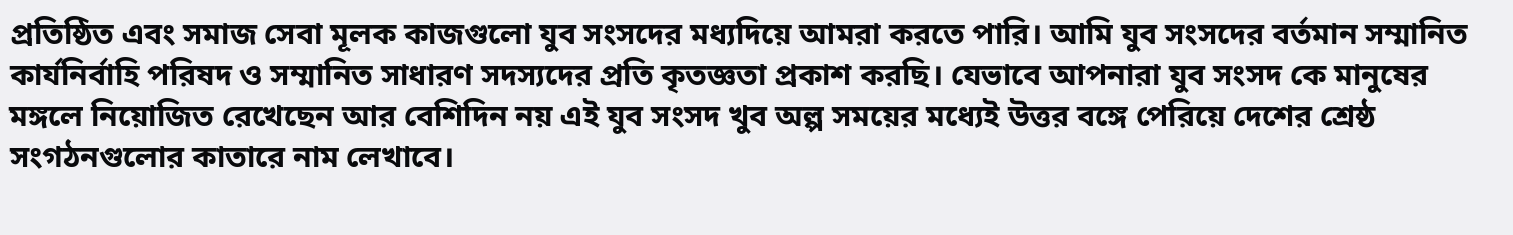প্রতিষ্ঠিত এবং সমাজ সেবা মূলক কাজগুলো যুব সংসদের মধ্যদিয়ে আমরা করতে পারি। আমি যুব সংসদের বর্তমান সম্মানিত কার্যনির্বাহি পরিষদ ও সম্মানিত সাধারণ সদস্যদের প্রতি কৃতজ্ঞতা প্রকাশ করছি। যেভাবে আপনারা যুব সংসদ কে মানুষের মঙ্গলে নিয়োজিত রেখেছেন আর বেশিদিন নয় এই যুব সংসদ খুব অল্প সময়ের মধ্যেই উত্তর বঙ্গে পেরিয়ে দেশের শ্রেষ্ঠ সংগঠনগুলোর কাতারে নাম লেখাবে।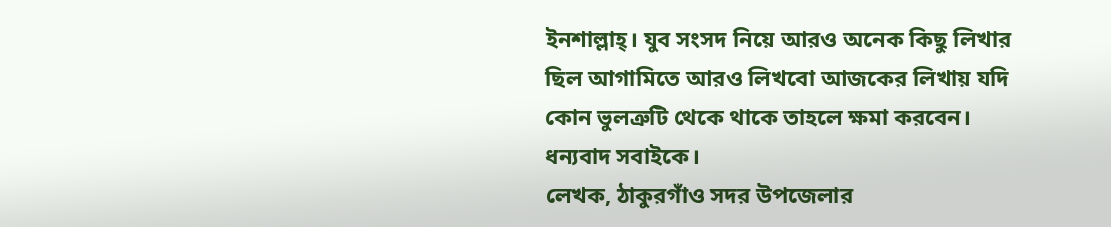ইনশাল্লাহ্। যুব সংসদ নিয়ে আরও অনেক কিছু লিখার ছিল আগামিতে আরও লিখবো আজকের লিখায় যদি কোন ভুলত্রুটি থেকে থাকে তাহলে ক্ষমা করবেন। ধন্যবাদ সবাইকে।
লেখক, ঠাকুরগাঁও সদর উপজেলার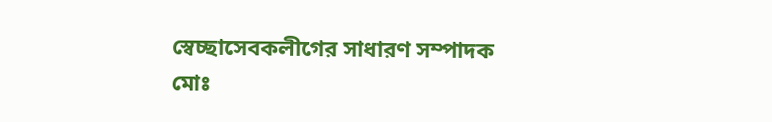স্বেচ্ছাসেবকলীগের সাধারণ সম্পাদক
মোঃ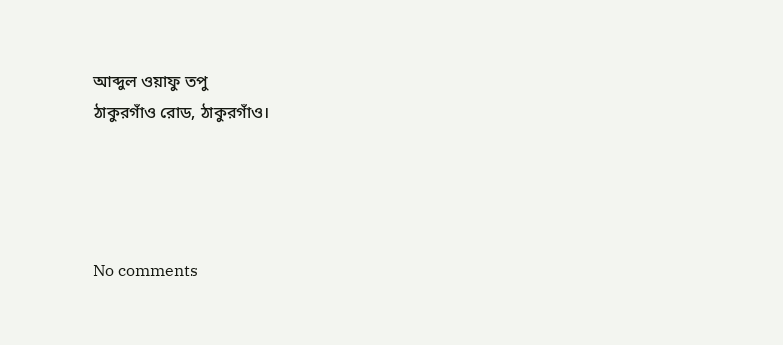আব্দুল ওয়াফু তপু
ঠাকুরগাঁও রোড, ঠাকুরগাঁও।




No comments